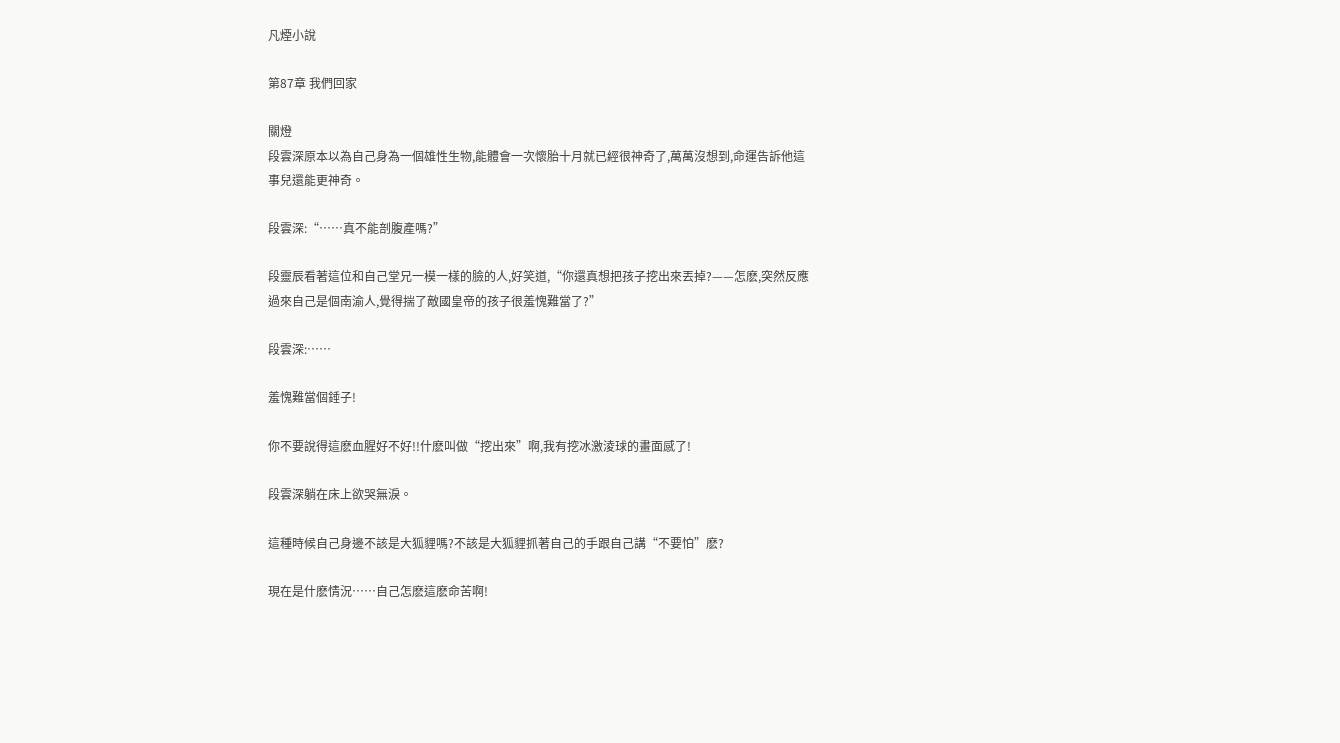凡煙小說

第87章 我們回家

關燈
段雲深原本以為自己身為一個雄性生物,能體會一次懷胎十月就已經很神奇了,萬萬沒想到,命運告訴他這事兒還能更神奇。

段雲深:“……真不能剖腹產嗎?”

段靈辰看著這位和自己堂兄一模一樣的臉的人,好笑道,“你還真想把孩子挖出來丟掉?——怎麽,突然反應過來自己是個南渝人,覺得揣了敵國皇帝的孩子很羞愧難當了?”

段雲深:……

羞愧難當個錘子!

你不要說得這麽血腥好不好!!什麽叫做“挖出來”啊,我有挖冰激淩球的畫面感了!

段雲深躺在床上欲哭無淚。

這種時候自己身邊不該是大狐貍嗎?不該是大狐貍抓著自己的手跟自己講“不要怕”麽?

現在是什麽情況……自己怎麽這麽命苦啊!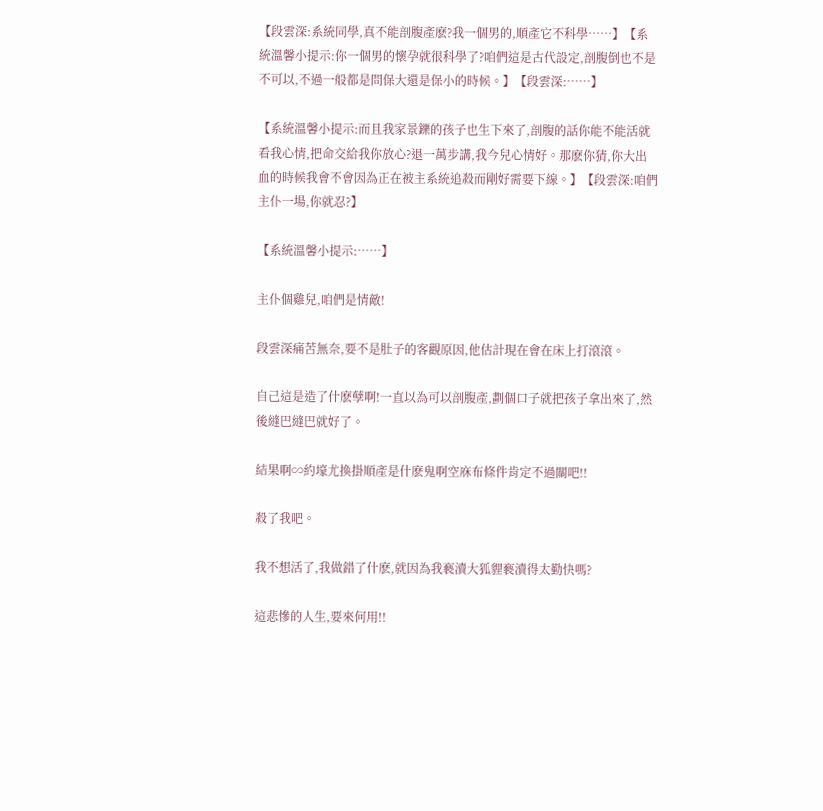【段雲深:系統同學,真不能剖腹產麽?我一個男的,順產它不科學……】【系統溫馨小提示:你一個男的懷孕就很科學了?咱們這是古代設定,剖腹倒也不是不可以,不過一般都是問保大還是保小的時候。】【段雲深:……】

【系統溫馨小提示:而且我家景鑠的孩子也生下來了,剖腹的話你能不能活就看我心情,把命交給我你放心?退一萬步講,我今兒心情好。那麽你猜,你大出血的時候我會不會因為正在被主系統追殺而剛好需要下線。】【段雲深:咱們主仆一場,你就忍?】

【系統溫馨小提示:……】

主仆個雞兒,咱們是情敵!

段雲深痛苦無奈,要不是肚子的客觀原因,他估計現在會在床上打滾滾。

自己這是造了什麽孽啊!一直以為可以剖腹產,劃個口子就把孩子拿出來了,然後縫巴縫巴就好了。

結果啊∽約壕尤換掛順產是什麽鬼啊空庥布條件肯定不過關吧!!

殺了我吧。

我不想活了,我做錯了什麽,就因為我褻瀆大狐貍褻瀆得太勤快嗎?

這悲慘的人生,要來何用!!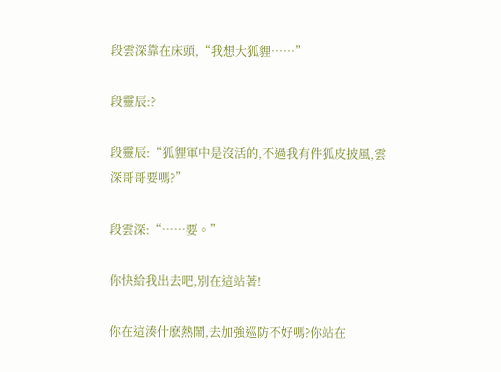段雲深靠在床頭,“我想大狐貍……”

段靈辰:?

段靈辰:“狐貍軍中是沒活的,不過我有件狐皮披風,雲深哥哥要嗎?”

段雲深:“……要。”

你快給我出去吧,別在這站著!

你在這湊什麽熱鬧,去加強巡防不好嗎?你站在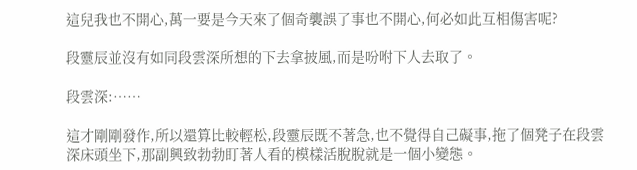這兒我也不開心,萬一要是今天來了個奇襲誤了事也不開心,何必如此互相傷害呢?

段靈辰並沒有如同段雲深所想的下去拿披風,而是吩咐下人去取了。

段雲深:……

這才剛剛發作,所以還算比較輕松,段靈辰既不著急,也不覺得自己礙事,拖了個凳子在段雲深床頭坐下,那副興致勃勃盯著人看的模樣活脫脫就是一個小變態。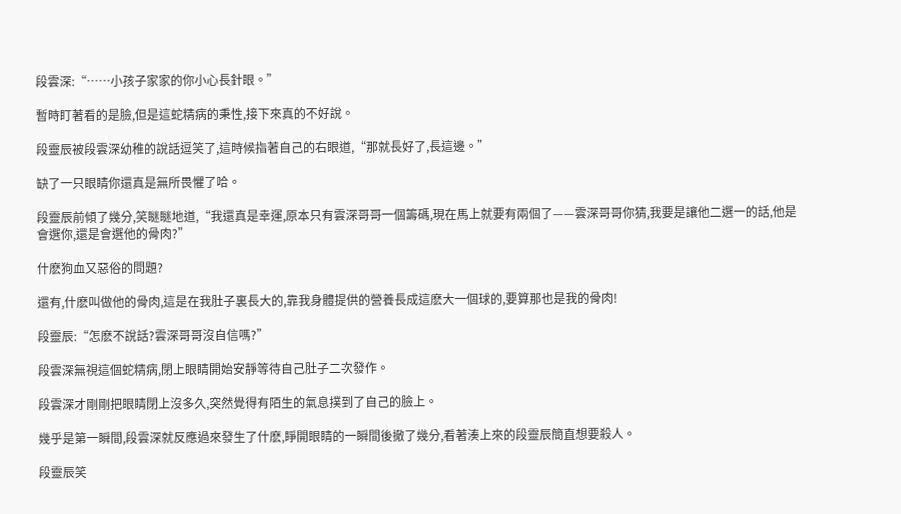段雲深:“……小孩子家家的你小心長針眼。”

暫時盯著看的是臉,但是這蛇精病的秉性,接下來真的不好說。

段靈辰被段雲深幼稚的說話逗笑了,這時候指著自己的右眼道,“那就長好了,長這邊。”

缺了一只眼睛你還真是無所畏懼了哈。

段靈辰前傾了幾分,笑瞇瞇地道,“我還真是幸運,原本只有雲深哥哥一個籌碼,現在馬上就要有兩個了——雲深哥哥你猜,我要是讓他二選一的話,他是會選你,還是會選他的骨肉?”

什麽狗血又惡俗的問題?

還有,什麽叫做他的骨肉,這是在我肚子裏長大的,靠我身體提供的營養長成這麽大一個球的,要算那也是我的骨肉!

段靈辰:“怎麽不說話?雲深哥哥沒自信嗎?”

段雲深無視這個蛇精病,閉上眼睛開始安靜等待自己肚子二次發作。

段雲深才剛剛把眼睛閉上沒多久,突然覺得有陌生的氣息撲到了自己的臉上。

幾乎是第一瞬間,段雲深就反應過來發生了什麽,睜開眼睛的一瞬間後撤了幾分,看著湊上來的段靈辰簡直想要殺人。

段靈辰笑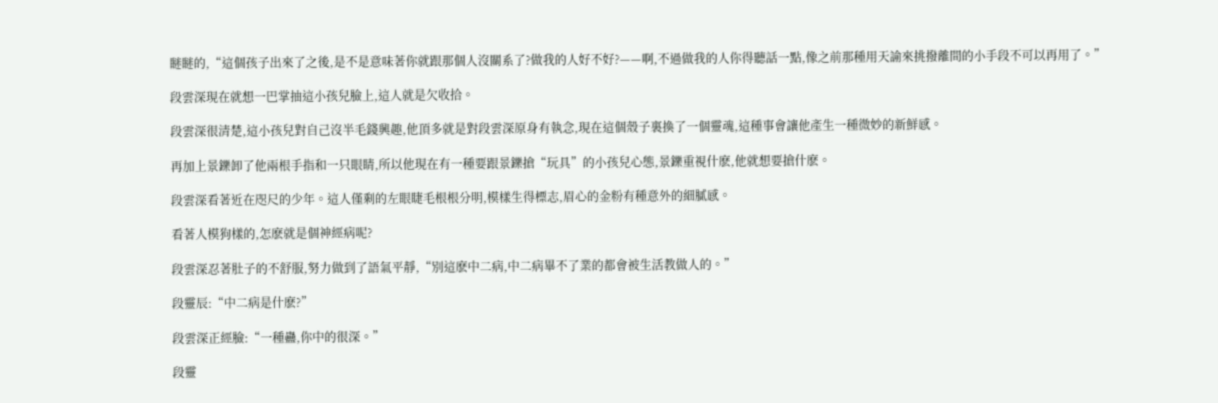瞇瞇的,“這個孩子出來了之後,是不是意味著你就跟那個人沒關系了?做我的人好不好?——啊,不過做我的人你得聽話一點,像之前那種用天諭來挑撥離間的小手段不可以再用了。”

段雲深現在就想一巴掌抽這小孩兒臉上,這人就是欠收拾。

段雲深很清楚,這小孩兒對自己沒半毛錢興趣,他頂多就是對段雲深原身有執念,現在這個殼子裏換了一個靈魂,這種事會讓他產生一種微妙的新鮮感。

再加上景鑠卸了他兩根手指和一只眼睛,所以他現在有一種要跟景鑠搶“玩具”的小孩兒心態,景鑠重視什麽,他就想要搶什麽。

段雲深看著近在咫尺的少年。這人僅剩的左眼睫毛根根分明,模樣生得標志,眉心的金粉有種意外的細膩感。

看著人模狗樣的,怎麽就是個神經病呢?

段雲深忍著肚子的不舒服,努力做到了語氣平靜,“別這麽中二病,中二病畢不了業的都會被生活教做人的。”

段靈辰:“中二病是什麽?”

段雲深正經臉:“一種蠱,你中的很深。”

段靈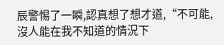辰警惕了一瞬,認真想了想才道,“不可能,沒人能在我不知道的情況下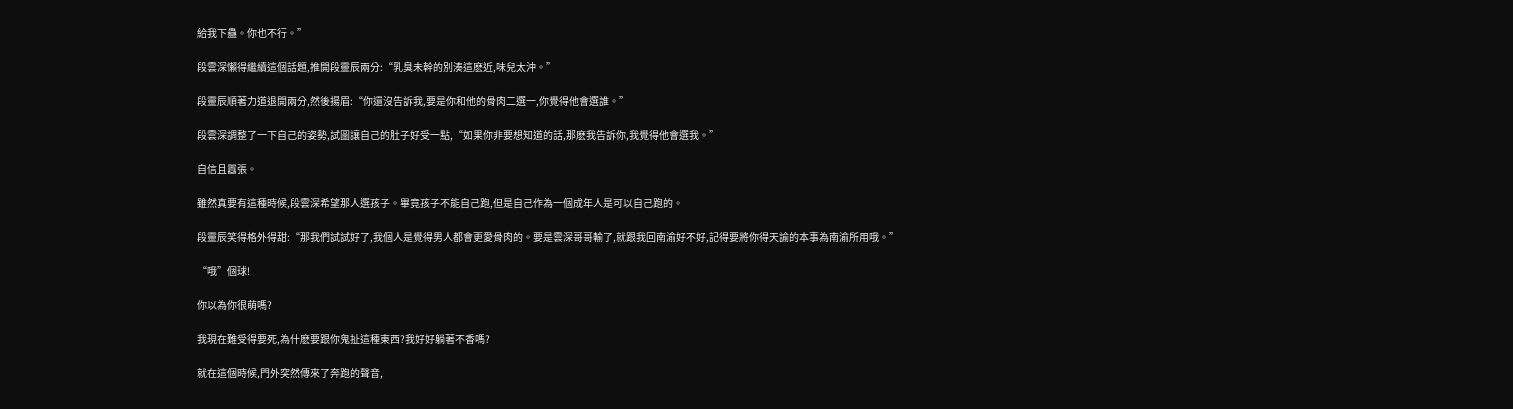給我下蠱。你也不行。”

段雲深懶得繼續這個話題,推開段靈辰兩分:“乳臭未幹的別湊這麽近,味兒太沖。”

段靈辰順著力道退開兩分,然後揚眉:“你還沒告訴我,要是你和他的骨肉二選一,你覺得他會選誰。”

段雲深調整了一下自己的姿勢,試圖讓自己的肚子好受一點,“如果你非要想知道的話,那麽我告訴你,我覺得他會選我。”

自信且囂張。

雖然真要有這種時候,段雲深希望那人選孩子。畢竟孩子不能自己跑,但是自己作為一個成年人是可以自己跑的。

段靈辰笑得格外得甜:“那我們試試好了,我個人是覺得男人都會更愛骨肉的。要是雲深哥哥輸了,就跟我回南渝好不好,記得要將你得天諭的本事為南渝所用哦。”

“哦”個球!

你以為你很萌嗎?

我現在難受得要死,為什麽要跟你鬼扯這種東西?我好好躺著不香嗎?

就在這個時候,門外突然傳來了奔跑的聲音,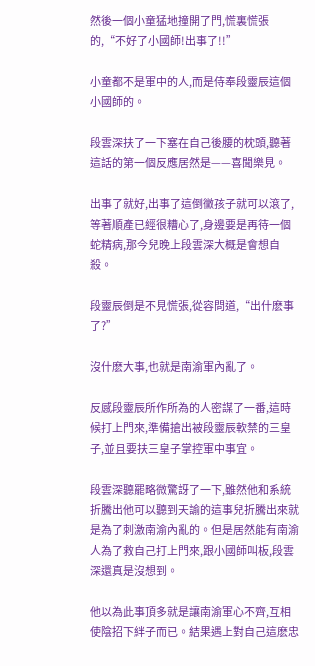然後一個小童猛地撞開了門,慌裏慌張的,“不好了小國師!出事了!!”

小童都不是軍中的人,而是侍奉段靈辰這個小國師的。

段雲深扶了一下塞在自己後腰的枕頭,聽著這話的第一個反應居然是——喜聞樂見。

出事了就好,出事了這倒黴孩子就可以滾了,等著順產已經很糟心了,身邊要是再待一個蛇精病,那今兒晚上段雲深大概是會想自殺。

段靈辰倒是不見慌張,從容問道,“出什麽事了?”

沒什麽大事,也就是南渝軍內亂了。

反感段靈辰所作所為的人密謀了一番,這時候打上門來,準備搶出被段靈辰軟禁的三皇子,並且要扶三皇子掌控軍中事宜。

段雲深聽罷略微驚訝了一下,雖然他和系統折騰出他可以聽到天諭的這事兒折騰出來就是為了刺激南渝內亂的。但是居然能有南渝人為了救自己打上門來,跟小國師叫板,段雲深還真是沒想到。

他以為此事頂多就是讓南渝軍心不齊,互相使陰招下絆子而已。結果遇上對自己這麽忠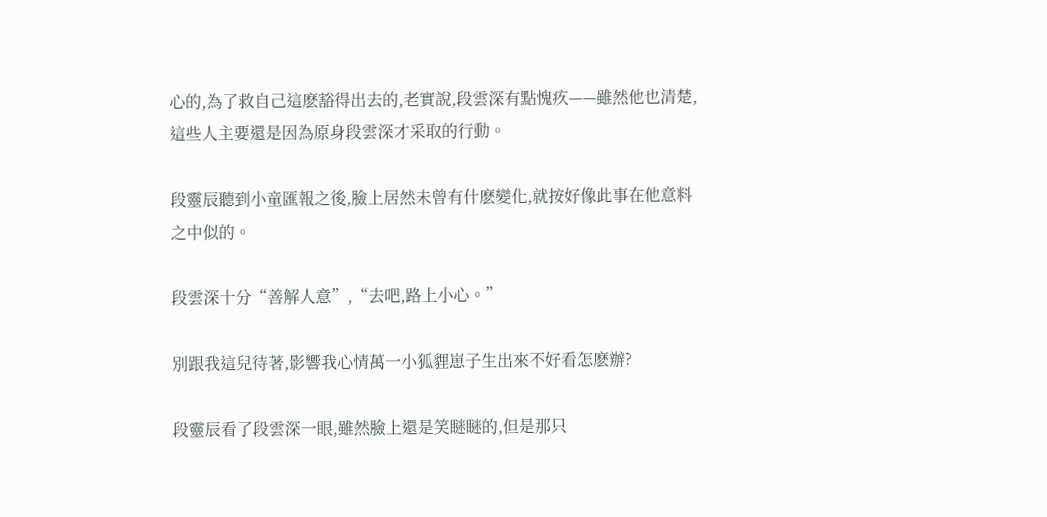心的,為了救自己這麽豁得出去的,老實說,段雲深有點愧疚——雖然他也清楚,這些人主要還是因為原身段雲深才采取的行動。

段靈辰聽到小童匯報之後,臉上居然未曾有什麽變化,就按好像此事在他意料之中似的。

段雲深十分“善解人意”,“去吧,路上小心。”

別跟我這兒待著,影響我心情萬一小狐貍崽子生出來不好看怎麽辦?

段靈辰看了段雲深一眼,雖然臉上還是笑瞇瞇的,但是那只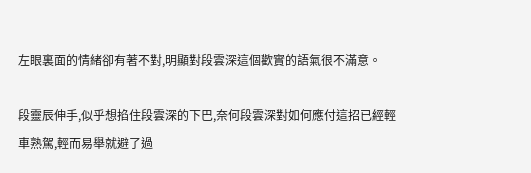左眼裏面的情緒卻有著不對,明顯對段雲深這個歡實的語氣很不滿意。

段靈辰伸手,似乎想掐住段雲深的下巴,奈何段雲深對如何應付這招已經輕車熟駕,輕而易舉就避了過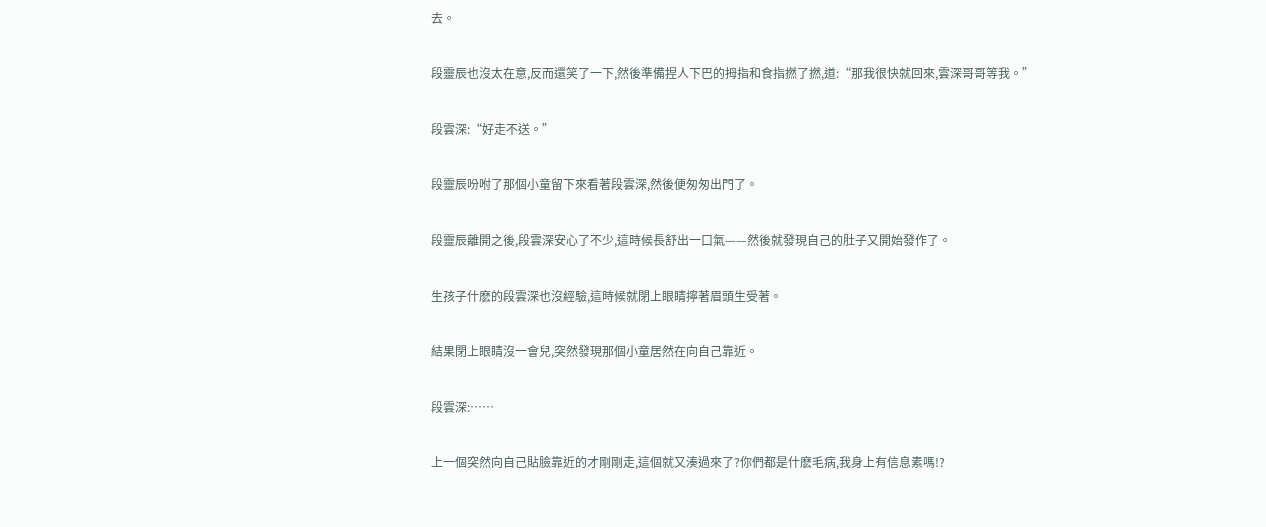去。

段靈辰也沒太在意,反而還笑了一下,然後準備捏人下巴的拇指和食指撚了撚,道:“那我很快就回來,雲深哥哥等我。”

段雲深:“好走不送。”

段靈辰吩咐了那個小童留下來看著段雲深,然後便匆匆出門了。

段靈辰離開之後,段雲深安心了不少,這時候長舒出一口氣——然後就發現自己的肚子又開始發作了。

生孩子什麽的段雲深也沒經驗,這時候就閉上眼睛擰著眉頭生受著。

結果閉上眼睛沒一會兒,突然發現那個小童居然在向自己靠近。

段雲深:……

上一個突然向自己貼臉靠近的才剛剛走,這個就又湊過來了?你們都是什麽毛病,我身上有信息素嗎!?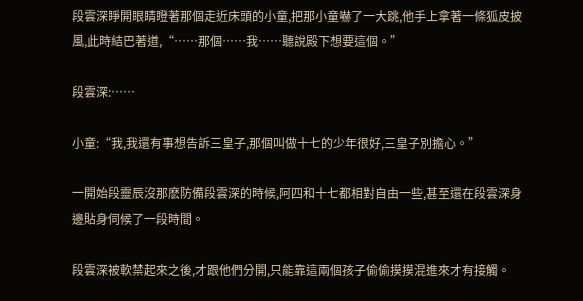段雲深睜開眼睛瞪著那個走近床頭的小童,把那小童嚇了一大跳,他手上拿著一條狐皮披風,此時結巴著道,“……那個……我……聽說殿下想要這個。”

段雲深:……

小童:“我,我還有事想告訴三皇子,那個叫做十七的少年很好,三皇子別擔心。”

一開始段靈辰沒那麽防備段雲深的時候,阿四和十七都相對自由一些,甚至還在段雲深身邊貼身伺候了一段時間。

段雲深被軟禁起來之後,才跟他們分開,只能靠這兩個孩子偷偷摸摸混進來才有接觸。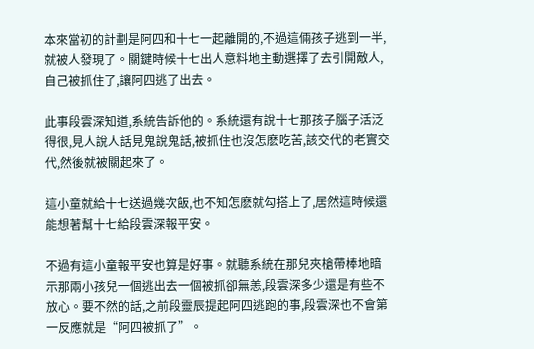本來當初的計劃是阿四和十七一起離開的,不過這倆孩子逃到一半,就被人發現了。關鍵時候十七出人意料地主動選擇了去引開敵人,自己被抓住了,讓阿四逃了出去。

此事段雲深知道,系統告訴他的。系統還有說十七那孩子腦子活泛得很,見人說人話見鬼說鬼話,被抓住也沒怎麽吃苦,該交代的老實交代,然後就被關起來了。

這小童就給十七送過幾次飯,也不知怎麽就勾搭上了,居然這時候還能想著幫十七給段雲深報平安。

不過有這小童報平安也算是好事。就聽系統在那兒夾槍帶棒地暗示那兩小孩兒一個逃出去一個被抓卻無恙,段雲深多少還是有些不放心。要不然的話,之前段靈辰提起阿四逃跑的事,段雲深也不會第一反應就是“阿四被抓了”。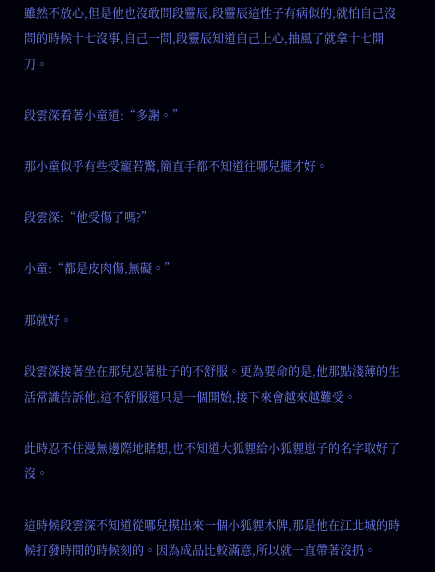雖然不放心,但是他也沒敢問段靈辰,段靈辰這性子有病似的,就怕自己沒問的時候十七沒事,自己一問,段靈辰知道自己上心,抽風了就拿十七開刀。

段雲深看著小童道:“多謝。”

那小童似乎有些受寵若驚,簡直手都不知道往哪兒擺才好。

段雲深:“他受傷了嗎?”

小童:“都是皮肉傷,無礙。”

那就好。

段雲深接著坐在那兒忍著肚子的不舒服。更為要命的是,他那點淺薄的生活常識告訴他,這不舒服還只是一個開始,接下來會越來越難受。

此時忍不住漫無邊際地瞎想,也不知道大狐貍給小狐貍崽子的名字取好了沒。

這時候段雲深不知道從哪兒摸出來一個小狐貍木牌,那是他在江北城的時候打發時間的時候刻的。因為成品比較滿意,所以就一直帶著沒扔。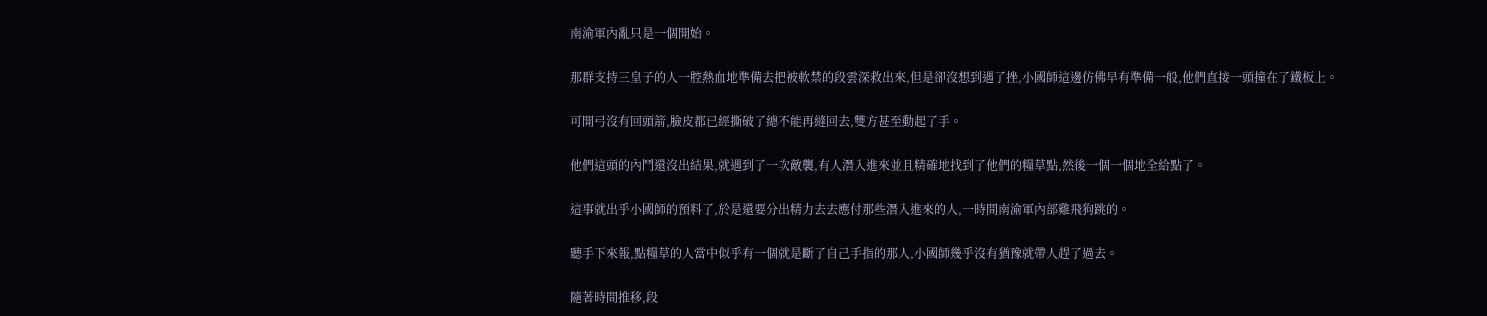南渝軍內亂只是一個開始。

那群支持三皇子的人一腔熱血地準備去把被軟禁的段雲深救出來,但是卻沒想到遇了挫,小國師這邊仿佛早有準備一般,他們直接一頭撞在了鐵板上。

可開弓沒有回頭箭,臉皮都已經撕破了總不能再縫回去,雙方甚至動起了手。

他們這頭的內鬥還沒出結果,就遇到了一次敵襲,有人潛入進來並且精確地找到了他們的糧草點,然後一個一個地全給點了。

這事就出乎小國師的預料了,於是還要分出精力去去應付那些潛入進來的人,一時間南渝軍內部雞飛狗跳的。

聽手下來報,點糧草的人當中似乎有一個就是斷了自己手指的那人,小國師幾乎沒有猶豫就帶人趕了過去。

隨著時間推移,段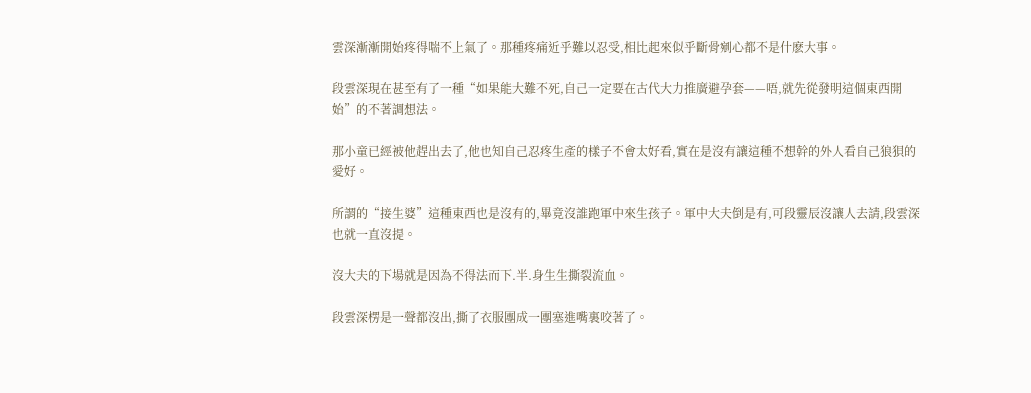雲深漸漸開始疼得喘不上氣了。那種疼痛近乎難以忍受,相比起來似乎斷骨剜心都不是什麽大事。

段雲深現在甚至有了一種“如果能大難不死,自己一定要在古代大力推廣避孕套——唔,就先從發明這個東西開始”的不著調想法。

那小童已經被他趕出去了,他也知自己忍疼生產的樣子不會太好看,實在是沒有讓這種不想幹的外人看自己狼狽的愛好。

所謂的“接生婆”這種東西也是沒有的,畢竟沒誰跑軍中來生孩子。軍中大夫倒是有,可段靈辰沒讓人去請,段雲深也就一直沒提。

沒大夫的下場就是因為不得法而下.半.身生生撕裂流血。

段雲深楞是一聲都沒出,撕了衣服團成一團塞進嘴裏咬著了。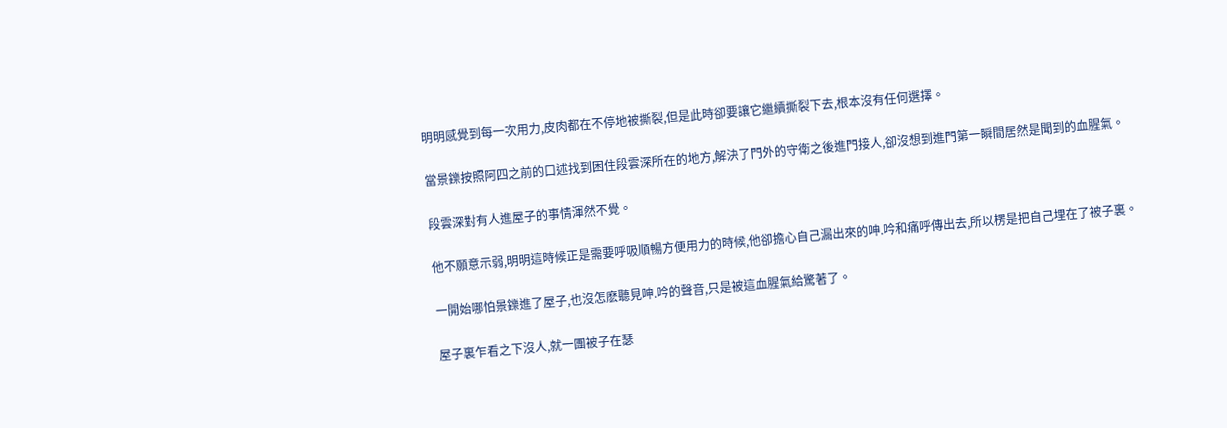明明感覺到每一次用力,皮肉都在不停地被撕裂,但是此時卻要讓它繼續撕裂下去,根本沒有任何選擇。

當景鑠按照阿四之前的口述找到困住段雲深所在的地方,解決了門外的守衛之後進門接人,卻沒想到進門第一瞬間居然是聞到的血腥氣。

段雲深對有人進屋子的事情渾然不覺。

他不願意示弱,明明這時候正是需要呼吸順暢方便用力的時候,他卻擔心自己漏出來的呻.吟和痛呼傳出去,所以楞是把自己埋在了被子裏。

一開始哪怕景鑠進了屋子,也沒怎麽聽見呻.吟的聲音,只是被這血腥氣給驚著了。

屋子裏乍看之下沒人,就一團被子在瑟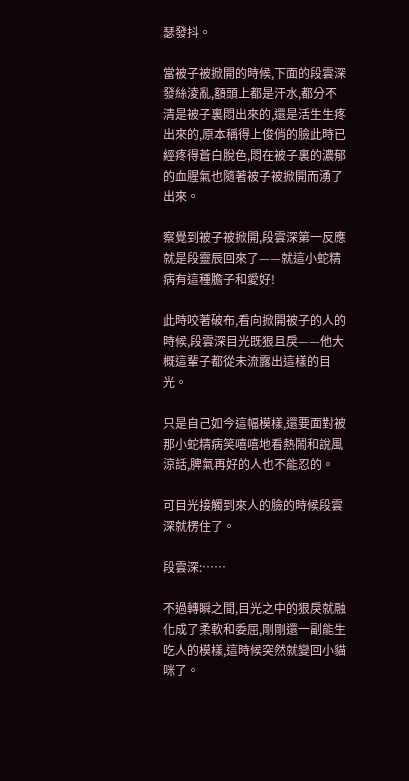瑟發抖。

當被子被掀開的時候,下面的段雲深發絲淩亂,額頭上都是汗水,都分不清是被子裏悶出來的,還是活生生疼出來的,原本稱得上俊俏的臉此時已經疼得蒼白脫色,悶在被子裏的濃郁的血腥氣也隨著被子被掀開而湧了出來。

察覺到被子被掀開,段雲深第一反應就是段靈辰回來了——就這小蛇精病有這種膽子和愛好!

此時咬著破布,看向掀開被子的人的時候,段雲深目光既狠且戾——他大概這輩子都從未流露出這樣的目光。

只是自己如今這幅模樣,還要面對被那小蛇精病笑嘻嘻地看熱鬧和說風涼話,脾氣再好的人也不能忍的。

可目光接觸到來人的臉的時候段雲深就楞住了。

段雲深:……

不過轉瞬之間,目光之中的狠戾就融化成了柔軟和委屈,剛剛還一副能生吃人的模樣,這時候突然就變回小貓咪了。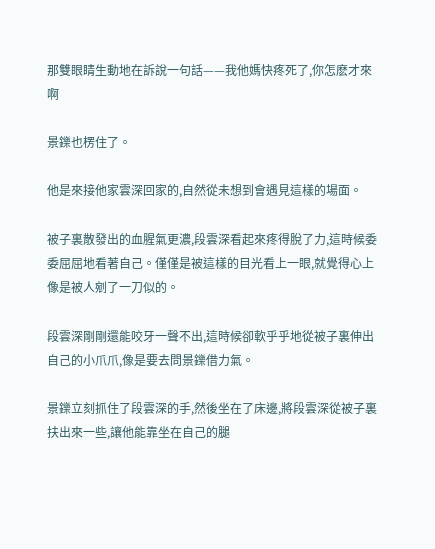那雙眼睛生動地在訴說一句話——我他媽快疼死了,你怎麽才來啊

景鑠也楞住了。

他是來接他家雲深回家的,自然從未想到會遇見這樣的場面。

被子裏散發出的血腥氣更濃,段雲深看起來疼得脫了力,這時候委委屈屈地看著自己。僅僅是被這樣的目光看上一眼,就覺得心上像是被人剜了一刀似的。

段雲深剛剛還能咬牙一聲不出,這時候卻軟乎乎地從被子裏伸出自己的小爪爪,像是要去問景鑠借力氣。

景鑠立刻抓住了段雲深的手,然後坐在了床邊,將段雲深從被子裏扶出來一些,讓他能靠坐在自己的腿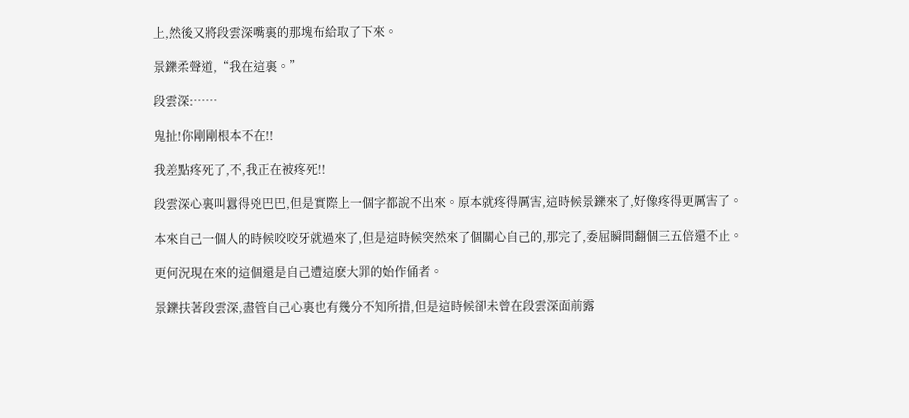上,然後又將段雲深嘴裏的那塊布給取了下來。

景鑠柔聲道,“我在這裏。”

段雲深:……

鬼扯!你剛剛根本不在!!

我差點疼死了,不,我正在被疼死!!

段雲深心裏叫囂得兇巴巴,但是實際上一個字都說不出來。原本就疼得厲害,這時候景鑠來了,好像疼得更厲害了。

本來自己一個人的時候咬咬牙就過來了,但是這時候突然來了個關心自己的,那完了,委屈瞬間翻個三五倍還不止。

更何況現在來的這個還是自己遭這麽大罪的始作俑者。

景鑠扶著段雲深,盡管自己心裏也有幾分不知所措,但是這時候卻未曾在段雲深面前露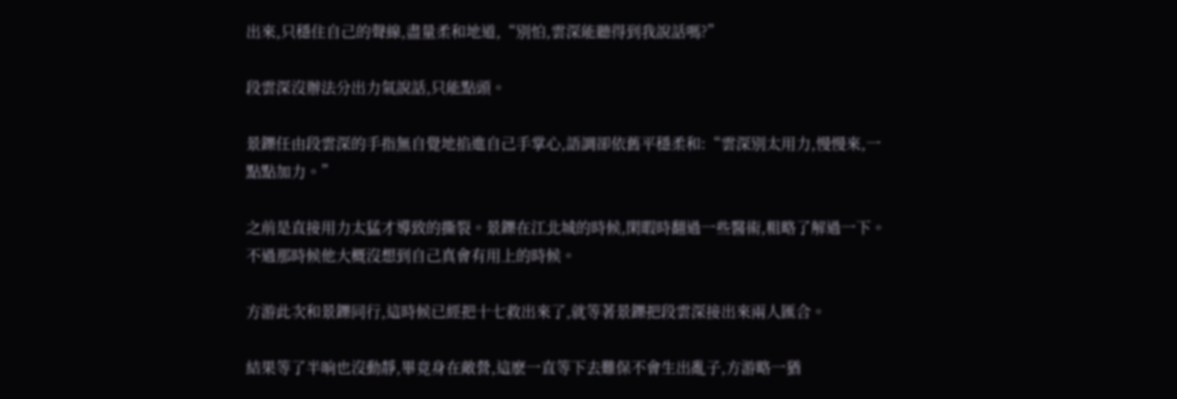出來,只穩住自己的聲線,盡量柔和地道,“別怕,雲深能聽得到我說話嗎?”

段雲深沒辦法分出力氣說話,只能點頭。

景鑠任由段雲深的手指無自覺地掐進自己手掌心,語調卻依舊平穩柔和:“雲深別太用力,慢慢來,一點點加力。”

之前是直接用力太猛才導致的撕裂。景鑠在江北城的時候,閑暇時翻過一些醫術,粗略了解過一下。不過那時候他大概沒想到自己真會有用上的時候。

方游此次和景鑠同行,這時候已經把十七救出來了,就等著景鑠把段雲深接出來兩人匯合。

結果等了半晌也沒動靜,畢竟身在敵營,這麽一直等下去難保不會生出亂子,方游略一猶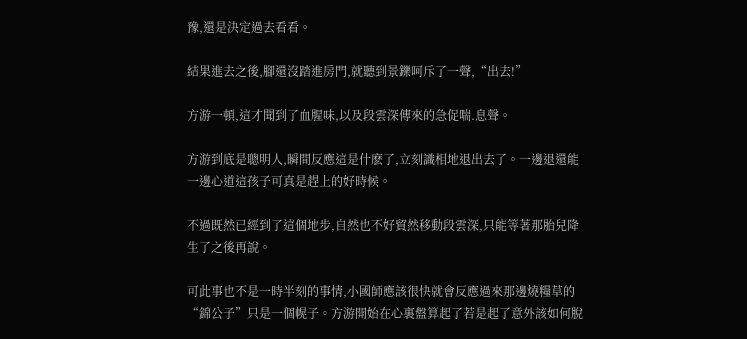豫,還是決定過去看看。

結果進去之後,腳還沒踏進房門,就聽到景鑠呵斥了一聲,“出去!”

方游一頓,這才聞到了血腥味,以及段雲深傳來的急促喘.息聲。

方游到底是聰明人,瞬間反應這是什麽了,立刻識相地退出去了。一邊退還能一邊心道這孩子可真是趕上的好時候。

不過既然已經到了這個地步,自然也不好貿然移動段雲深,只能等著那胎兒降生了之後再說。

可此事也不是一時半刻的事情,小國師應該很快就會反應過來那邊燒糧草的“錦公子”只是一個幌子。方游開始在心裏盤算起了若是起了意外該如何脫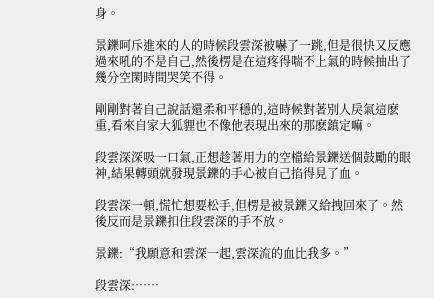身。

景鑠呵斥進來的人的時候段雲深被嚇了一跳,但是很快又反應過來吼的不是自己,然後楞是在這疼得喘不上氣的時候抽出了幾分空閑時間哭笑不得。

剛剛對著自己說話還柔和平穩的,這時候對著別人戾氣這麽重,看來自家大狐貍也不像他表現出來的那麽鎮定嘛。

段雲深深吸一口氣,正想趁著用力的空檔給景鑠送個鼓勵的眼神,結果轉頭就發現景鑠的手心被自己掐得見了血。

段雲深一頓,慌忙想要松手,但楞是被景鑠又給拽回來了。然後反而是景鑠扣住段雲深的手不放。

景鑠:“我願意和雲深一起,雲深流的血比我多。”

段雲深:……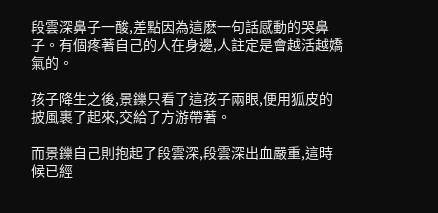段雲深鼻子一酸,差點因為這麽一句話感動的哭鼻子。有個疼著自己的人在身邊,人註定是會越活越嬌氣的。

孩子降生之後,景鑠只看了這孩子兩眼,便用狐皮的披風裹了起來,交給了方游帶著。

而景鑠自己則抱起了段雲深,段雲深出血嚴重,這時候已經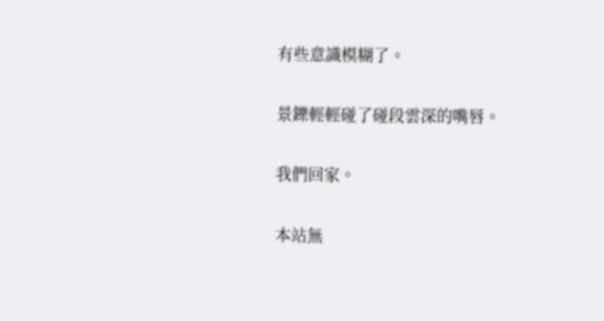有些意識模糊了。

景鑠輕輕碰了碰段雲深的嘴唇。

我們回家。

本站無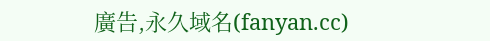廣告,永久域名(fanyan.cc)